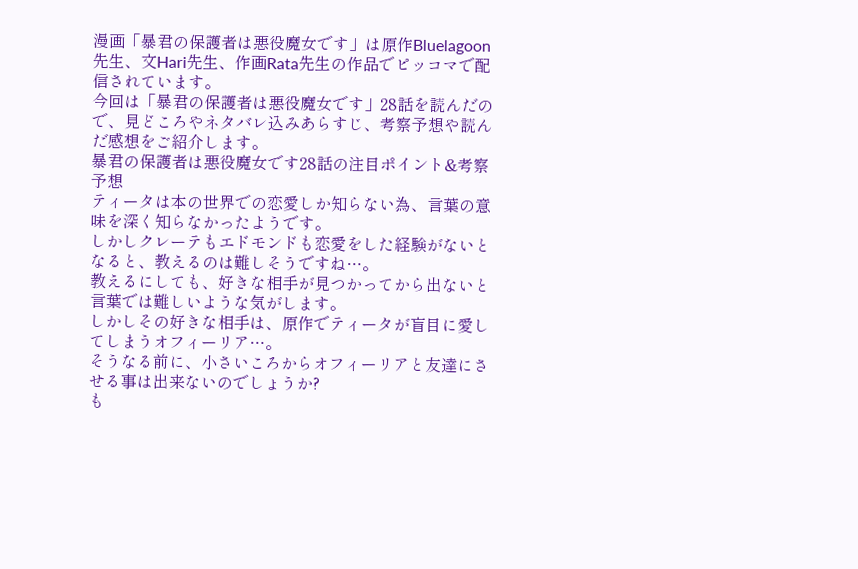漫画「暴君の保護者は悪役魔女です」は原作Bluelagoon先生、文Hari先生、作画Rata先生の作品でピッコマで配信されています。
今回は「暴君の保護者は悪役魔女です」28話を読んだので、見どころやネタバレ込みあらすじ、考察予想や読んだ感想をご紹介します。
暴君の保護者は悪役魔女です28話の注目ポイント&考察予想
ティータは本の世界での恋愛しか知らない為、言葉の意味を深く知らなかったようです。
しかしクレーテもエドモンドも恋愛をした経験がないとなると、教えるのは難しそうですね…。
教えるにしても、好きな相手が見つかってから出ないと言葉では難しいような気がします。
しかしその好きな相手は、原作でティータが盲目に愛してしまうオフィーリア…。
そうなる前に、小さいころからオフィーリアと友達にさせる事は出来ないのでしょうか?
も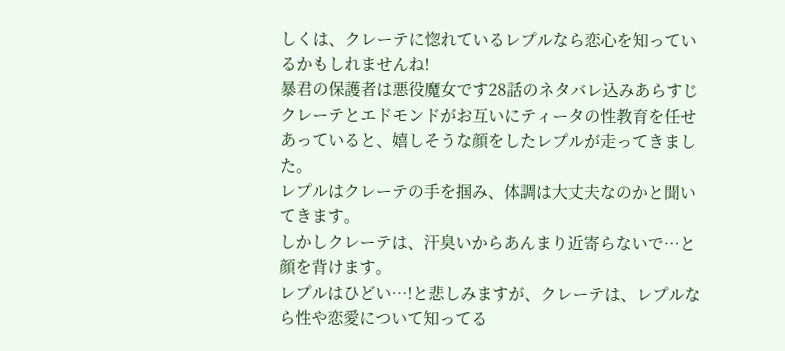しくは、クレーテに惚れているレプルなら恋心を知っているかもしれませんね!
暴君の保護者は悪役魔女です28話のネタバレ込みあらすじ
クレーテとエドモンドがお互いにティータの性教育を任せあっていると、嬉しそうな顔をしたレプルが走ってきました。
レプルはクレーテの手を掴み、体調は大丈夫なのかと聞いてきます。
しかしクレーテは、汗臭いからあんまり近寄らないで…と顔を背けます。
レプルはひどい…!と悲しみますが、クレーテは、レプルなら性や恋愛について知ってる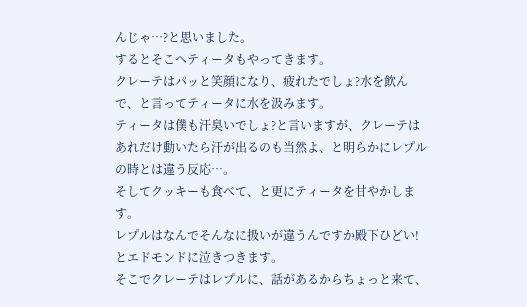んじゃ…?と思いました。
するとそこへティータもやってきます。
クレーテはパッと笑顔になり、疲れたでしょ?水を飲んで、と言ってティータに水を汲みます。
ティータは僕も汗臭いでしょ?と言いますが、クレーテはあれだけ動いたら汗が出るのも当然よ、と明らかにレプルの時とは違う反応…。
そしてクッキーも食べて、と更にティータを甘やかします。
レプルはなんでそんなに扱いが違うんですか殿下ひどい!とエドモンドに泣きつきます。
そこでクレーテはレプルに、話があるからちょっと来て、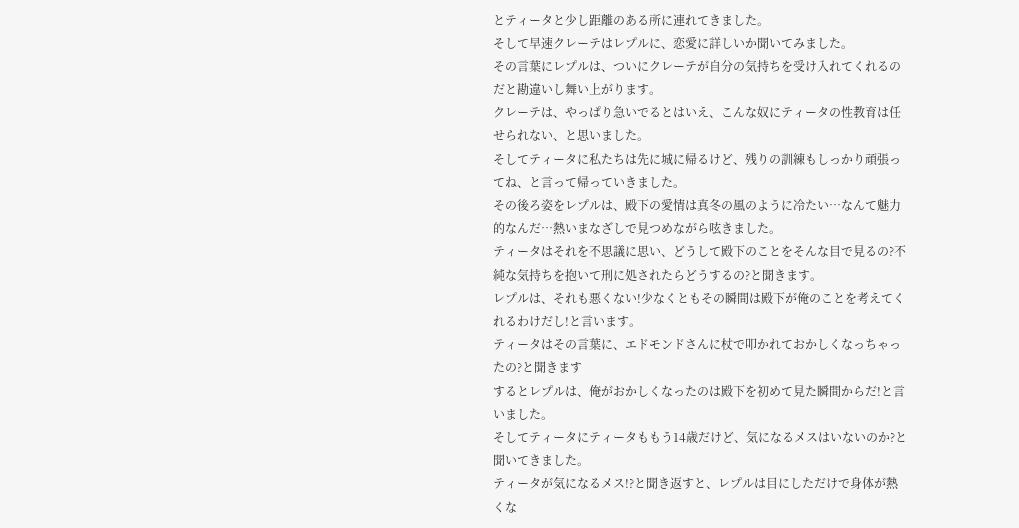とティータと少し距離のある所に連れてきました。
そして早速クレーテはレプルに、恋愛に詳しいか聞いてみました。
その言葉にレプルは、ついにクレーテが自分の気持ちを受け入れてくれるのだと勘違いし舞い上がります。
クレーテは、やっぱり急いでるとはいえ、こんな奴にティータの性教育は任せられない、と思いました。
そしてティータに私たちは先に城に帰るけど、残りの訓練もしっかり頑張ってね、と言って帰っていきました。
その後ろ姿をレプルは、殿下の愛情は真冬の風のように冷たい…なんて魅力的なんだ…熱いまなざしで見つめながら呟きました。
ティータはそれを不思議に思い、どうして殿下のことをそんな目で見るの?不純な気持ちを抱いて刑に処されたらどうするの?と聞きます。
レプルは、それも悪くない!少なくともその瞬間は殿下が俺のことを考えてくれるわけだし!と言います。
ティータはその言葉に、エドモンドさんに杖で叩かれておかしくなっちゃったの?と聞きます
するとレプルは、俺がおかしくなったのは殿下を初めて見た瞬間からだ!と言いました。
そしてティータにティータももう14歳だけど、気になるメスはいないのか?と聞いてきました。
ティータが気になるメス!?と聞き返すと、レプルは目にしただけで身体が熱くな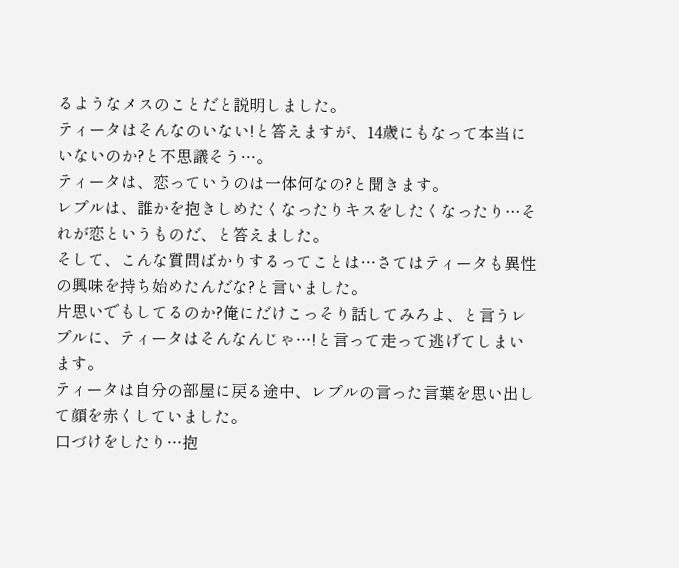るようなメスのことだと説明しました。
ティータはそんなのいない!と答えますが、14歳にもなって本当にいないのか?と不思議そう…。
ティータは、恋っていうのは一体何なの?と聞きます。
レプルは、誰かを抱きしめたくなったりキスをしたくなったり…それが恋というものだ、と答えました。
そして、こんな質問ばかりするってことは…さてはティータも異性の興味を持ち始めたんだな?と言いました。
片思いでもしてるのか?俺にだけこっそり話してみろよ、と言うレプルに、ティータはそんなんじゃ…!と言って走って逃げてしまいます。
ティータは自分の部屋に戻る途中、レプルの言った言葉を思い出して顔を赤くしていました。
口づけをしたり…抱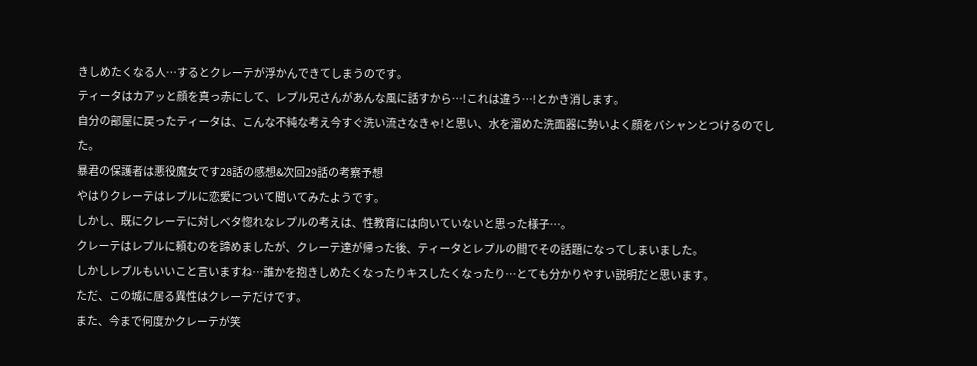きしめたくなる人…するとクレーテが浮かんできてしまうのです。
ティータはカアッと顔を真っ赤にして、レプル兄さんがあんな風に話すから…!これは違う…!とかき消します。
自分の部屋に戻ったティータは、こんな不純な考え今すぐ洗い流さなきゃ!と思い、水を溜めた洗面器に勢いよく顔をバシャンとつけるのでした。
暴君の保護者は悪役魔女です28話の感想&次回29話の考察予想
やはりクレーテはレプルに恋愛について聞いてみたようです。
しかし、既にクレーテに対しベタ惚れなレプルの考えは、性教育には向いていないと思った様子…。
クレーテはレプルに頼むのを諦めましたが、クレーテ達が帰った後、ティータとレプルの間でその話題になってしまいました。
しかしレプルもいいこと言いますね…誰かを抱きしめたくなったりキスしたくなったり…とても分かりやすい説明だと思います。
ただ、この城に居る異性はクレーテだけです。
また、今まで何度かクレーテが笑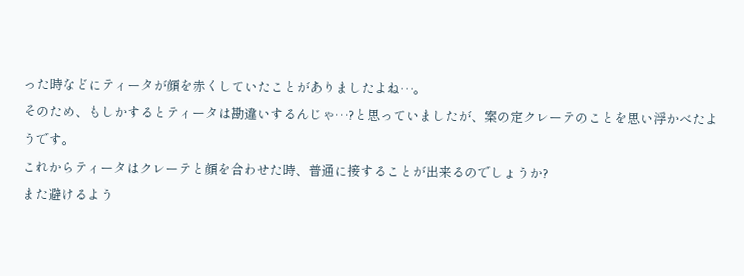った時などにティータが顔を赤くしていたことがありましたよね…。
そのため、もしかするとティータは勘違いするんじゃ…?と思っていましたが、案の定クレーテのことを思い浮かべたようです。
これからティータはクレーテと顔を合わせた時、普通に接することが出来るのでしょうか?
また避けるよう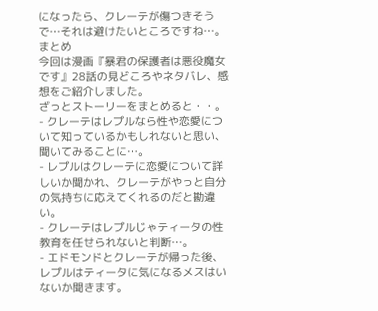になったら、クレーテが傷つきそうで…それは避けたいところですね…。
まとめ
今回は漫画『暴君の保護者は悪役魔女です』28話の見どころやネタバレ、感想をご紹介しました。
ざっとストーリーをまとめると・・。
- クレーテはレプルなら性や恋愛について知っているかもしれないと思い、聞いてみることに…。
- レプルはクレーテに恋愛について詳しいか聞かれ、クレーテがやっと自分の気持ちに応えてくれるのだと勘違い。
- クレーテはレプルじゃティータの性教育を任せられないと判断…。
- エドモンドとクレーテが帰った後、レプルはティータに気になるメスはいないか聞きます。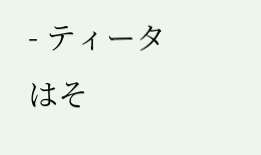- ティータはそ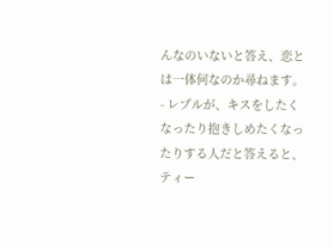んなのいないと答え、恋とは一体何なのか尋ねます。
- レプルが、キスをしたくなったり抱きしめたくなったりする人だと答えると、ティー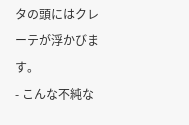タの頭にはクレーテが浮かびます。
- こんな不純な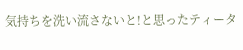気持ちを洗い流さないと!と思ったティータ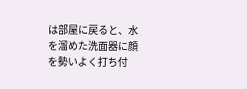は部屋に戻ると、水を溜めた洗面器に顔を勢いよく打ち付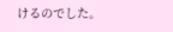けるのでした。